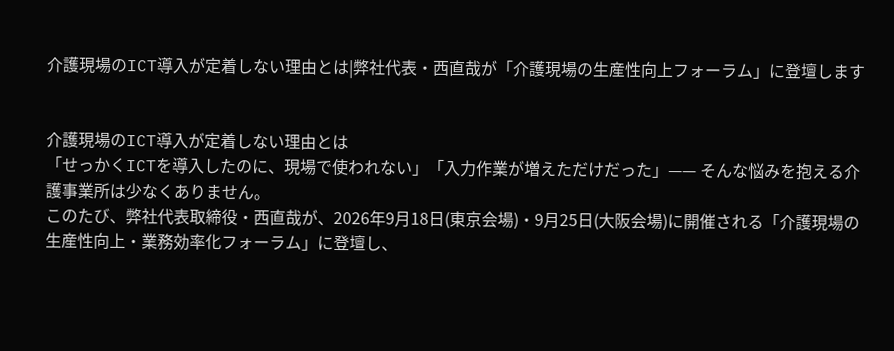介護現場のICT導入が定着しない理由とは|弊社代表・西直哉が「介護現場の生産性向上フォーラム」に登壇します


介護現場のICT導入が定着しない理由とは
「せっかくICTを導入したのに、現場で使われない」「入力作業が増えただけだった」—— そんな悩みを抱える介護事業所は少なくありません。
このたび、弊社代表取締役・西直哉が、2026年9月18日(東京会場)・9月25日(大阪会場)に開催される「介護現場の生産性向上・業務効率化フォーラム」に登壇し、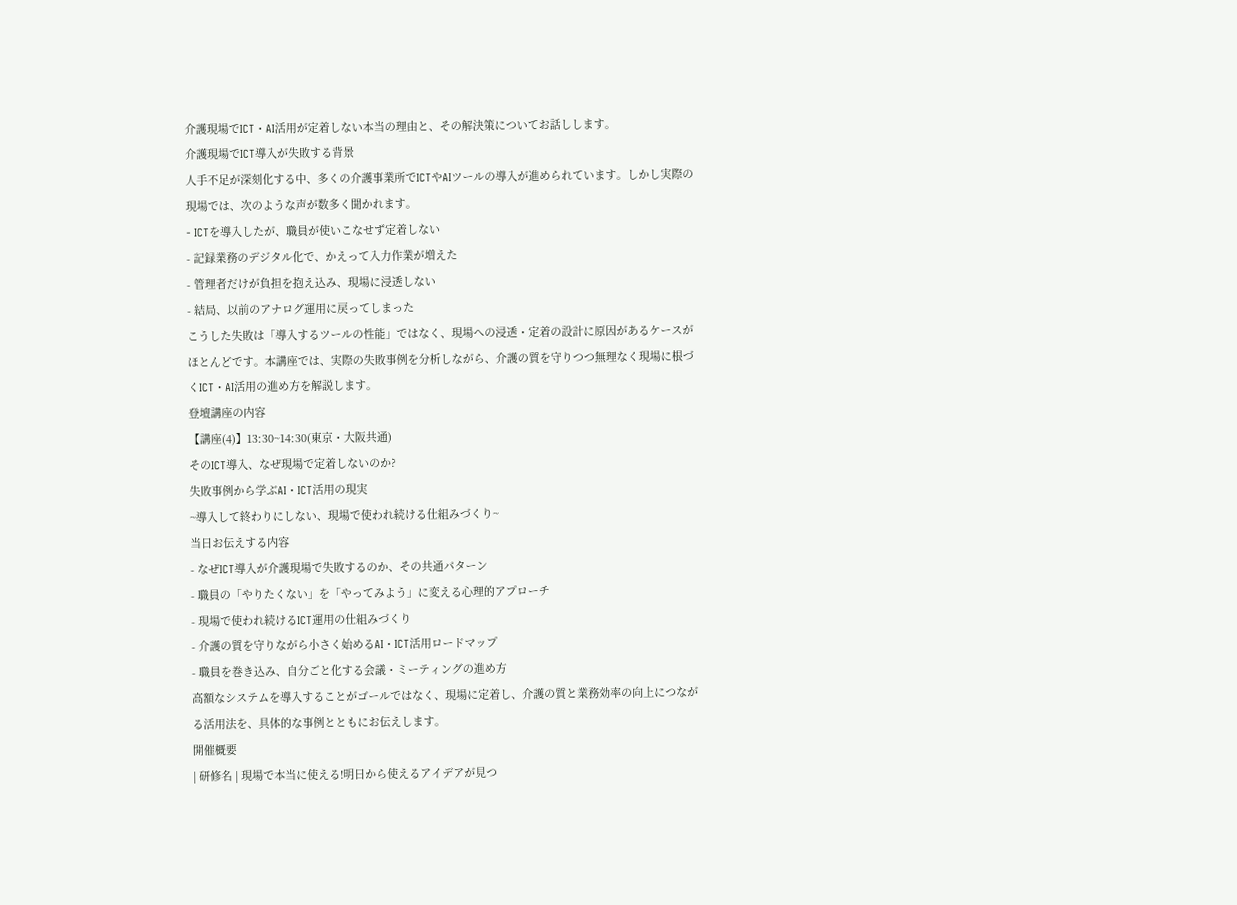介護現場でICT・AI活用が定着しない本当の理由と、その解決策についてお話しします。
介護現場でICT導入が失敗する背景
人手不足が深刻化する中、多くの介護事業所でICTやAIツールの導入が進められています。しかし実際の現場では、次のような声が数多く聞かれます。
- ICTを導入したが、職員が使いこなせず定着しない
- 記録業務のデジタル化で、かえって入力作業が増えた
- 管理者だけが負担を抱え込み、現場に浸透しない
- 結局、以前のアナログ運用に戻ってしまった
こうした失敗は「導入するツールの性能」ではなく、現場への浸透・定着の設計に原因があるケースがほとんどです。本講座では、実際の失敗事例を分析しながら、介護の質を守りつつ無理なく現場に根づくICT・AI活用の進め方を解説します。
登壇講座の内容
【講座(4)】13:30~14:30(東京・大阪共通)
そのICT導入、なぜ現場で定着しないのか?
失敗事例から学ぶAI・ICT活用の現実
~導入して終わりにしない、現場で使われ続ける仕組みづくり~
当日お伝えする内容
- なぜICT導入が介護現場で失敗するのか、その共通パターン
- 職員の「やりたくない」を「やってみよう」に変える心理的アプローチ
- 現場で使われ続けるICT運用の仕組みづくり
- 介護の質を守りながら小さく始めるAI・ICT活用ロードマップ
- 職員を巻き込み、自分ごと化する会議・ミーティングの進め方
高額なシステムを導入することがゴールではなく、現場に定着し、介護の質と業務効率の向上につながる活用法を、具体的な事例とともにお伝えします。
開催概要
| 研修名 | 現場で本当に使える!明日から使えるアイデアが見つ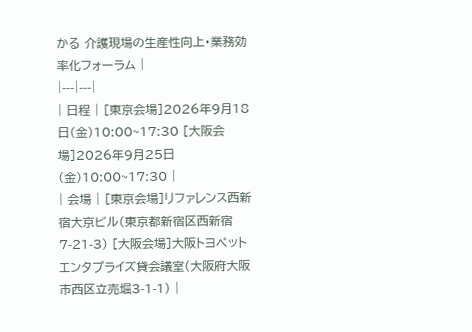かる 介護現場の生産性向上・業務効率化フォーラム |
|---|---|
| 日程 | [東京会場]2026年9月18日(金)10:00~17:30 [大阪会場]2026年9月25日(金)10:00~17:30 |
| 会場 | [東京会場]リファレンス西新宿大京ビル(東京都新宿区西新宿7-21-3) [大阪会場]大阪トヨペットエンタプライズ貸会議室(大阪府大阪市西区立売堀3-1-1) |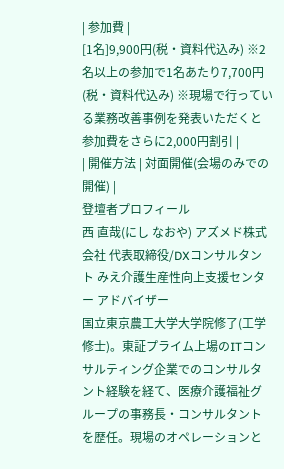| 参加費 |
[1名]9,900円(税・資料代込み) ※2名以上の参加で1名あたり7,700円(税・資料代込み) ※現場で行っている業務改善事例を発表いただくと参加費をさらに2,000円割引 |
| 開催方法 | 対面開催(会場のみでの開催) |
登壇者プロフィール
西 直哉(にし なおや) アズメド株式会社 代表取締役/DXコンサルタント みえ介護生産性向上支援センター アドバイザー
国立東京農工大学大学院修了(工学修士)。東証プライム上場のITコンサルティング企業でのコンサルタント経験を経て、医療介護福祉グループの事務長・コンサルタントを歴任。現場のオペレーションと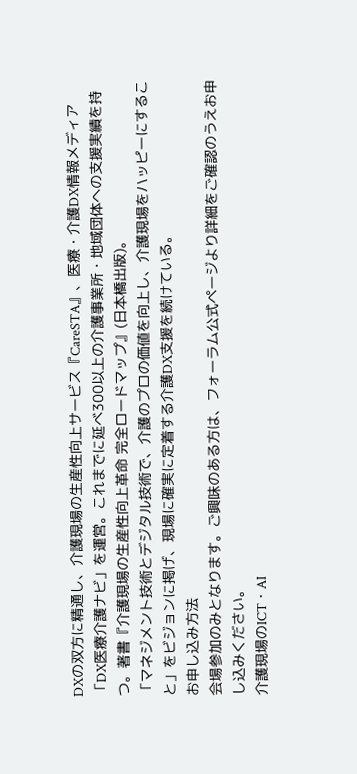DXの双方に精通し、介護現場の生産性向上サービス『CareSTA』、医療・介護DX情報メディア「DX医療介護ナビ」を運営。これまでに延べ300以上の介護事業所・地域団体への支援実績を持つ。著書『介護現場の生産性向上革命 完全ロードマップ』(日本橋出版)。
「マネジメント技術とデジタル技術で、介護のプロの価値を向上し、介護現場をハッピーにすること」をビジョンに掲げ、現場に確実に定着する介護DX支援を続けている。
お申し込み方法
会場参加のみとなります。ご興味のある方は、フォーラム公式ページより詳細をご確認のうえお申し込みください。
介護現場のICT・AI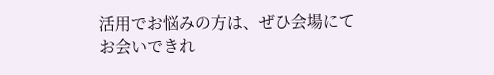活用でお悩みの方は、ぜひ会場にてお会いできれ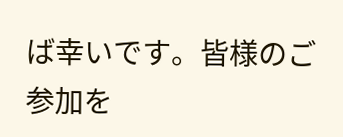ば幸いです。皆様のご参加を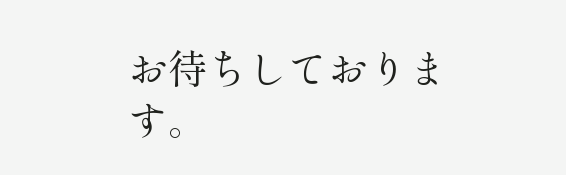お待ちしております。